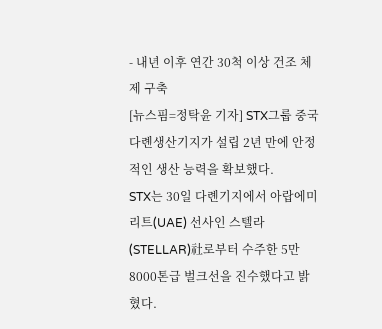- 내년 이후 연간 30척 이상 건조 체제 구축
[뉴스핌=정탁윤 기자] STX그룹 중국 다롄생산기지가 설립 2년 만에 안정적인 생산 능력을 확보했다.
STX는 30일 다롄기지에서 아랍에미리트(UAE) 선사인 스텔라(STELLAR)社로부터 수주한 5만8000톤급 벌크선을 진수했다고 밝혔다.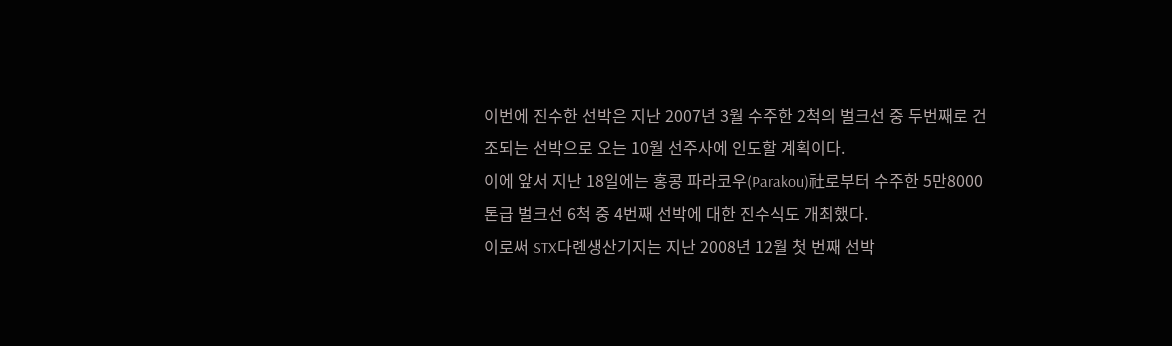이번에 진수한 선박은 지난 2007년 3월 수주한 2척의 벌크선 중 두번째로 건조되는 선박으로 오는 10월 선주사에 인도할 계획이다.
이에 앞서 지난 18일에는 홍콩 파라코우(Parakou)社로부터 수주한 5만8000톤급 벌크선 6척 중 4번째 선박에 대한 진수식도 개최했다.
이로써 STX다롄생산기지는 지난 2008년 12월 첫 번째 선박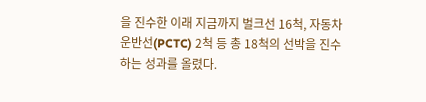을 진수한 이래 지금까지 벌크선 16척, 자동차운반선(PCTC) 2척 등 총 18척의 선박을 진수하는 성과를 올렸다.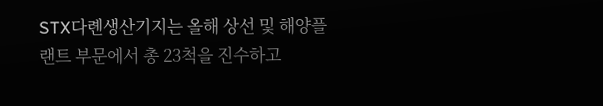STX다롄생산기지는 올해 상선 및 해양플랜트 부문에서 총 23척을 진수하고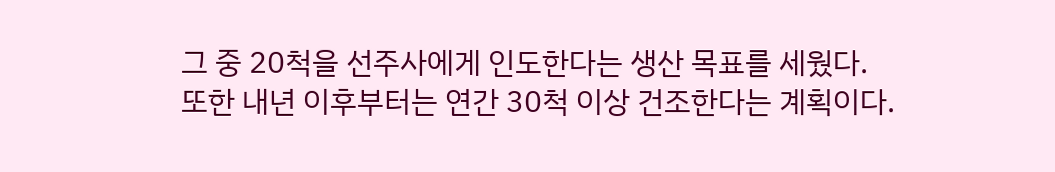그 중 20척을 선주사에게 인도한다는 생산 목표를 세웠다.
또한 내년 이후부터는 연간 30척 이상 건조한다는 계획이다.